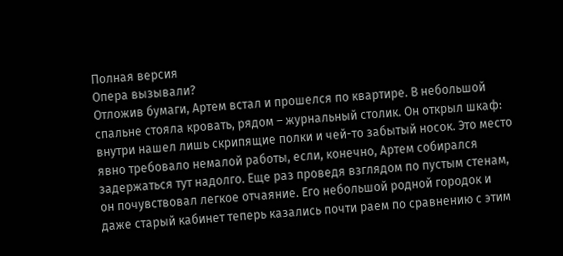Полная версия
Опера вызывали?
Отложив бумаги, Артем встал и прошелся по квартире. В небольшой спальне стояла кровать, рядом – журнальный столик. Он открыл шкаф: внутри нашел лишь скрипящие полки и чей-то забытый носок. Это место явно требовало немалой работы, если, конечно, Артем собирался задержаться тут надолго. Еще раз проведя взглядом по пустым стенам, он почувствовал легкое отчаяние. Его небольшой родной городок и даже старый кабинет теперь казались почти раем по сравнению с этим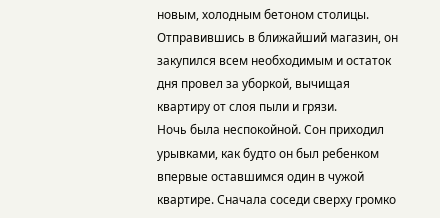новым, холодным бетоном столицы. Отправившись в ближайший магазин, он закупился всем необходимым и остаток дня провел за уборкой, вычищая квартиру от слоя пыли и грязи.
Ночь была неспокойной. Сон приходил урывками, как будто он был ребенком впервые оставшимся один в чужой квартире. Сначала соседи сверху громко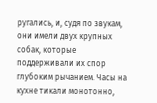ругались, и, судя по звукам, они имели двух крупных собак, которые поддерживали их спор глубоким рычанием. Часы на кухне тикали монотонно,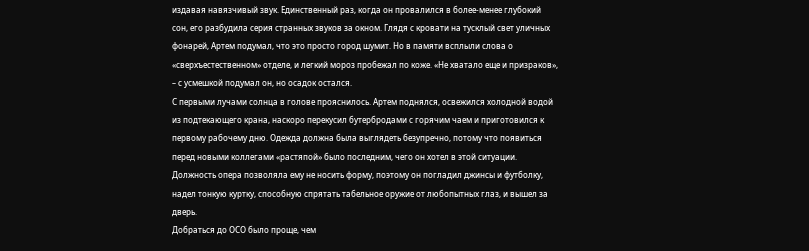издавая навязчивый звук. Единственный раз, когда он провалился в более-менее глубокий сон, его разбудила серия странных звуков за окном. Глядя с кровати на тусклый свет уличных фонарей, Артем подумал, что это просто город шумит. Но в памяти всплыли слова о «сверхъестественном» отделе, и легкий мороз пробежал по коже. «Не хватало еще и призраков», – с усмешкой подумал он, но осадок остался.
С первыми лучами солнца в голове прояснилось. Артем поднялся, освежился холодной водой из подтекающего крана, наскоро перекусил бутербродами с горячим чаем и приготовился к первому рабочему дню. Одежда должна была выглядеть безупречно, потому что появиться перед новыми коллегами «растяпой» было последним, чего он хотел в этой ситуации. Должность опера позволяла ему не носить форму, поэтому он погладил джинсы и футболку, надел тонкую куртку, способную спрятать табельное оружие от любопытных глаз, и вышел за дверь.
Добраться до ОСО было проще, чем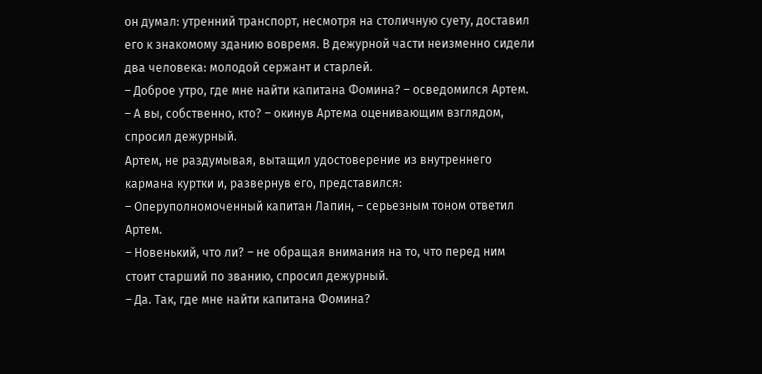он думал: утренний транспорт, несмотря на столичную суету, доставил его к знакомому зданию вовремя. В дежурной части неизменно сидели два человека: молодой сержант и старлей.
– Доброе утро, где мне найти капитана Фомина? – осведомился Артем.
– А вы, собственно, кто? – окинув Артема оценивающим взглядом, спросил дежурный.
Артем, не раздумывая, вытащил удостоверение из внутреннего кармана куртки и, развернув его, представился:
– Оперуполномоченный капитан Лапин, – серьезным тоном ответил Артем.
– Новенький, что ли? – не обращая внимания на то, что перед ним стоит старший по званию, спросил дежурный.
– Да. Так, где мне найти капитана Фомина?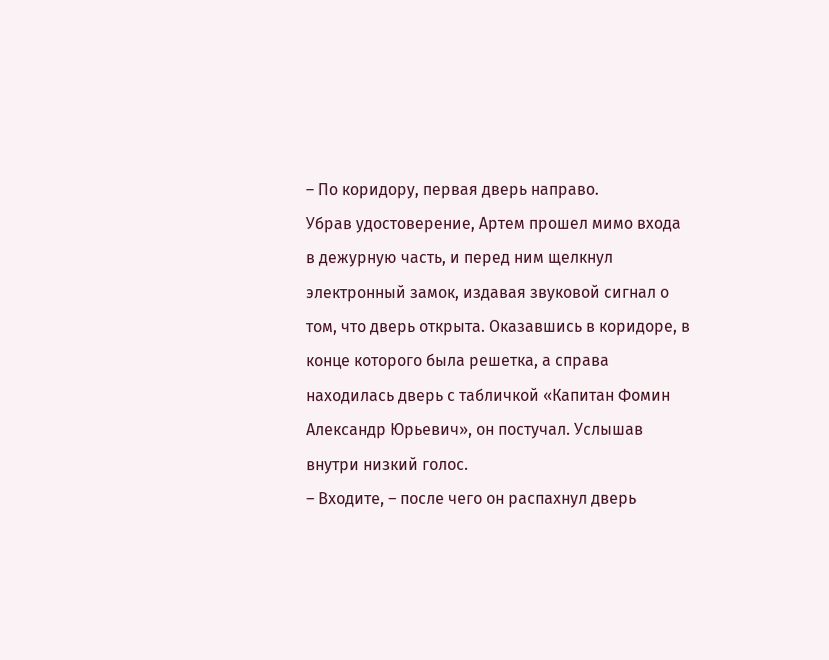– По коридору, первая дверь направо.
Убрав удостоверение, Артем прошел мимо входа в дежурную часть, и перед ним щелкнул электронный замок, издавая звуковой сигнал о том, что дверь открыта. Оказавшись в коридоре, в конце которого была решетка, а справа находилась дверь с табличкой «Капитан Фомин Александр Юрьевич», он постучал. Услышав внутри низкий голос.
– Входите, – после чего он распахнул дверь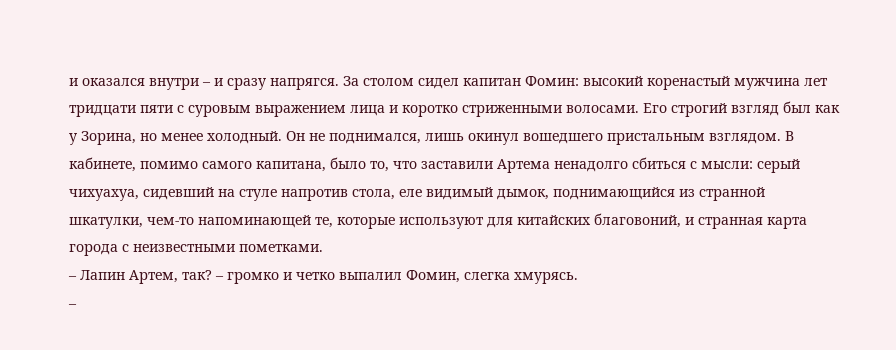и оказался внутри – и сразу напрягся. За столом сидел капитан Фомин: высокий коренастый мужчина лет тридцати пяти с суровым выражением лица и коротко стриженными волосами. Его строгий взгляд был как у Зорина, но менее холодный. Он не поднимался, лишь окинул вошедшего пристальным взглядом. В кабинете, помимо самого капитана, было то, что заставили Артема ненадолго сбиться с мысли: серый чихуахуа, сидевший на стуле напротив стола, еле видимый дымок, поднимающийся из странной шкатулки, чем-то напоминающей те, которые используют для китайских благовоний, и странная карта города с неизвестными пометками.
– Лапин Артем, так? – громко и четко выпалил Фомин, слегка хмурясь.
–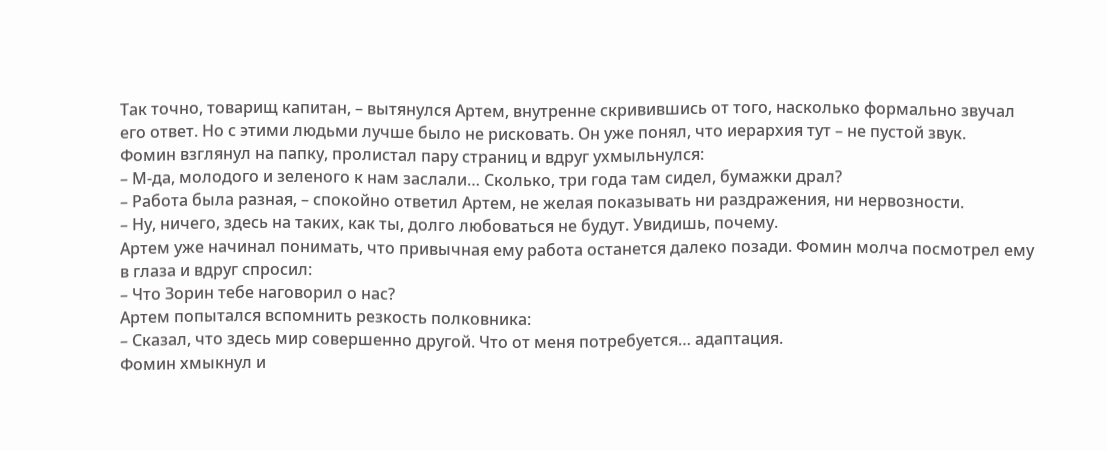Так точно, товарищ капитан, – вытянулся Артем, внутренне скривившись от того, насколько формально звучал его ответ. Но с этими людьми лучше было не рисковать. Он уже понял, что иерархия тут – не пустой звук.
Фомин взглянул на папку, пролистал пару страниц и вдруг ухмыльнулся:
– М-да, молодого и зеленого к нам заслали… Сколько, три года там сидел, бумажки драл?
– Работа была разная, – спокойно ответил Артем, не желая показывать ни раздражения, ни нервозности.
– Ну, ничего, здесь на таких, как ты, долго любоваться не будут. Увидишь, почему.
Артем уже начинал понимать, что привычная ему работа останется далеко позади. Фомин молча посмотрел ему в глаза и вдруг спросил:
– Что Зорин тебе наговорил о нас?
Артем попытался вспомнить резкость полковника:
– Сказал, что здесь мир совершенно другой. Что от меня потребуется… адаптация.
Фомин хмыкнул и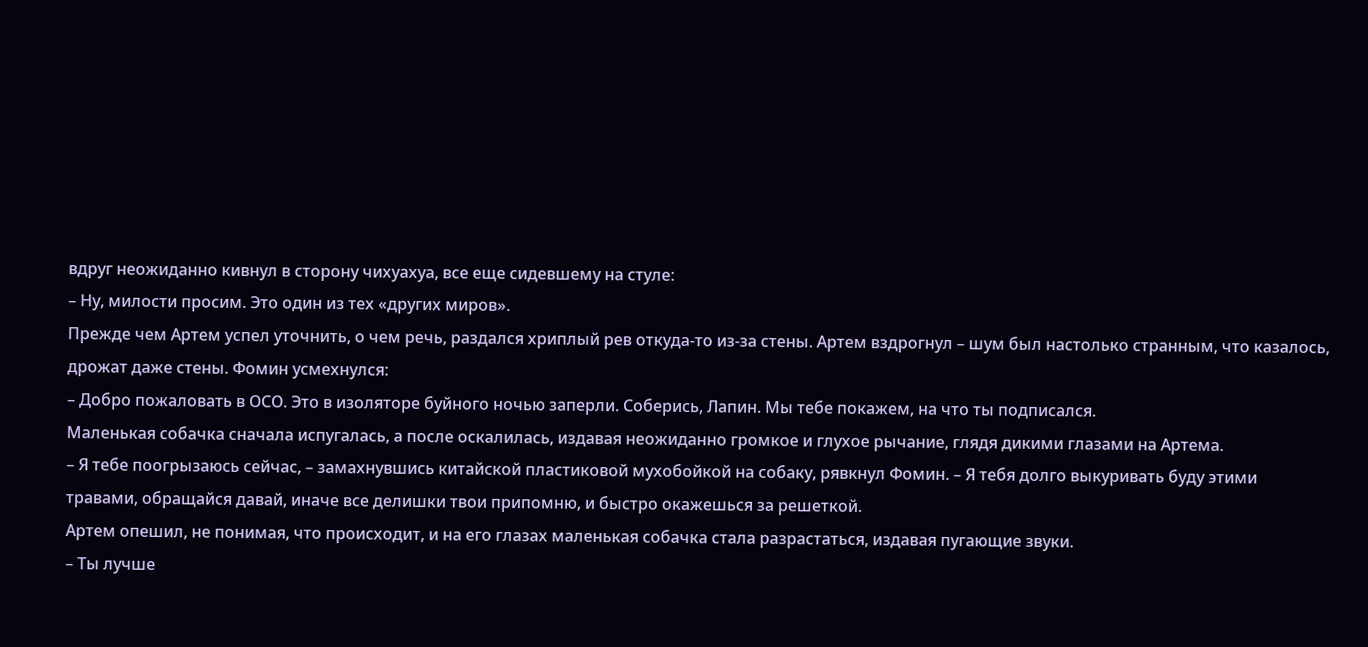вдруг неожиданно кивнул в сторону чихуахуа, все еще сидевшему на стуле:
– Ну, милости просим. Это один из тех «других миров».
Прежде чем Артем успел уточнить, о чем речь, раздался хриплый рев откуда-то из-за стены. Артем вздрогнул – шум был настолько странным, что казалось, дрожат даже стены. Фомин усмехнулся:
– Добро пожаловать в ОСО. Это в изоляторе буйного ночью заперли. Соберись, Лапин. Мы тебе покажем, на что ты подписался.
Маленькая собачка сначала испугалась, а после оскалилась, издавая неожиданно громкое и глухое рычание, глядя дикими глазами на Артема.
– Я тебе поогрызаюсь сейчас, – замахнувшись китайской пластиковой мухобойкой на собаку, рявкнул Фомин. – Я тебя долго выкуривать буду этими травами, обращайся давай, иначе все делишки твои припомню, и быстро окажешься за решеткой.
Артем опешил, не понимая, что происходит, и на его глазах маленькая собачка стала разрастаться, издавая пугающие звуки.
– Ты лучше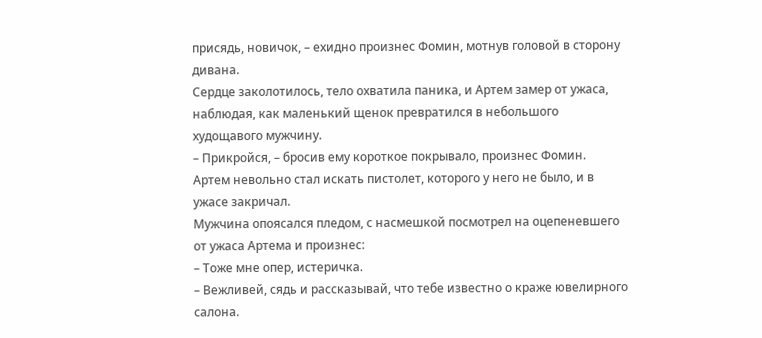присядь, новичок, – ехидно произнес Фомин, мотнув головой в сторону дивана.
Сердце заколотилось, тело охватила паника, и Артем замер от ужаса, наблюдая, как маленький щенок превратился в небольшого худощавого мужчину.
– Прикройся, – бросив ему короткое покрывало, произнес Фомин.
Артем невольно стал искать пистолет, которого у него не было, и в ужасе закричал.
Мужчина опоясался пледом, с насмешкой посмотрел на оцепеневшего от ужаса Артема и произнес:
– Тоже мне опер, истеричка.
– Вежливей, сядь и рассказывай, что тебе известно о краже ювелирного салона.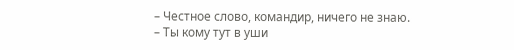– Честное слово, командир, ничего не знаю.
– Ты кому тут в уши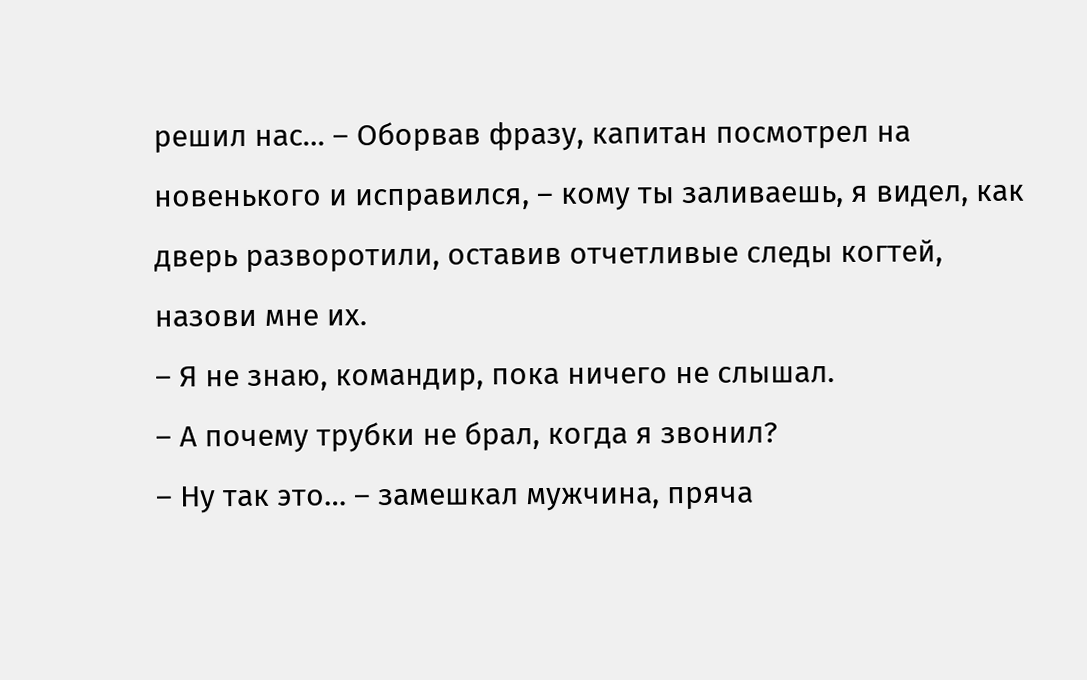решил нас… – Оборвав фразу, капитан посмотрел на новенького и исправился, – кому ты заливаешь, я видел, как дверь разворотили, оставив отчетливые следы когтей, назови мне их.
– Я не знаю, командир, пока ничего не слышал.
– А почему трубки не брал, когда я звонил?
– Ну так это… – замешкал мужчина, пряча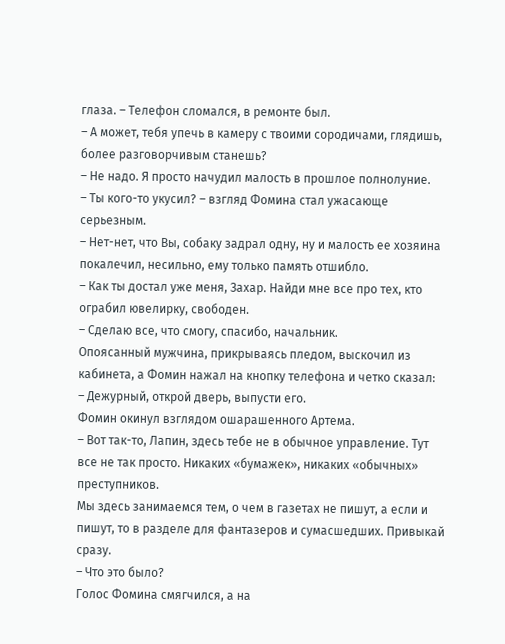глаза. – Телефон сломался, в ремонте был.
– А может, тебя упечь в камеру с твоими сородичами, глядишь, более разговорчивым станешь?
– Не надо. Я просто начудил малость в прошлое полнолуние.
– Ты кого-то укусил? – взгляд Фомина стал ужасающе серьезным.
– Нет-нет, что Вы, собаку задрал одну, ну и малость ее хозяина покалечил, несильно, ему только память отшибло.
– Как ты достал уже меня, Захар. Найди мне все про тех, кто ограбил ювелирку, свободен.
– Сделаю все, что смогу, спасибо, начальник.
Опоясанный мужчина, прикрываясь пледом, выскочил из кабинета, а Фомин нажал на кнопку телефона и четко сказал:
– Дежурный, открой дверь, выпусти его.
Фомин окинул взглядом ошарашенного Артема.
– Вот так-то, Лапин, здесь тебе не в обычное управление. Тут все не так просто. Никаких «бумажек», никаких «обычных» преступников.
Мы здесь занимаемся тем, о чем в газетах не пишут, а если и пишут, то в разделе для фантазеров и сумасшедших. Привыкай сразу.
– Что это было?
Голос Фомина смягчился, а на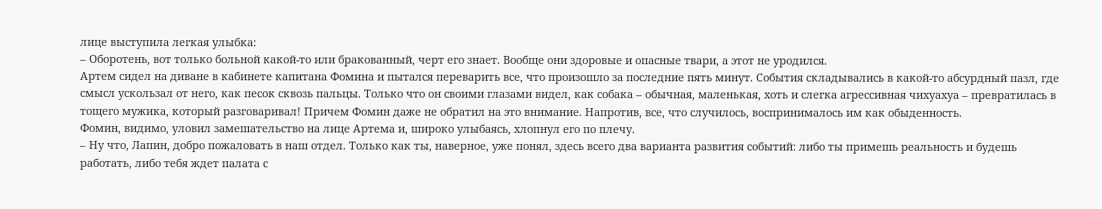лице выступила легкая улыбка:
– Оборотень, вот только больной какой-то или бракованный, черт его знает. Вообще они здоровые и опасные твари, а этот не уродился.
Артем сидел на диване в кабинете капитана Фомина и пытался переварить все, что произошло за последние пять минут. События складывались в какой-то абсурдный пазл, где смысл ускользал от него, как песок сквозь пальцы. Только что он своими глазами видел, как собака – обычная, маленькая, хоть и слегка агрессивная чихуахуа – превратилась в тощего мужика, который разговаривал! Причем Фомин даже не обратил на это внимание. Напротив, все, что случилось, воспринималось им как обыденность.
Фомин, видимо, уловил замешательство на лице Артема и, широко улыбаясь, хлопнул его по плечу.
– Ну что, Лапин, добро пожаловать в наш отдел. Только как ты, наверное, уже понял, здесь всего два варианта развития событий: либо ты примешь реальность и будешь работать, либо тебя ждет палата с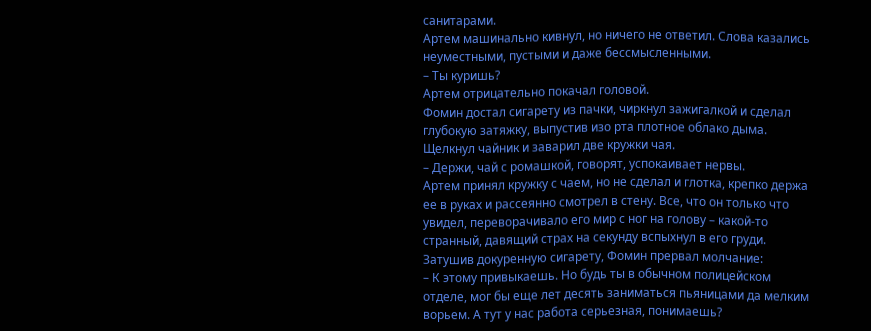санитарами.
Артем машинально кивнул, но ничего не ответил. Слова казались неуместными, пустыми и даже бессмысленными.
– Ты куришь?
Артем отрицательно покачал головой.
Фомин достал сигарету из пачки, чиркнул зажигалкой и сделал глубокую затяжку, выпустив изо рта плотное облако дыма. Щелкнул чайник и заварил две кружки чая.
– Держи, чай с ромашкой, говорят, успокаивает нервы.
Артем принял кружку с чаем, но не сделал и глотка, крепко держа ее в руках и рассеянно смотрел в стену. Все, что он только что увидел, переворачивало его мир с ног на голову – какой-то странный, давящий страх на секунду вспыхнул в его груди.
Затушив докуренную сигарету, Фомин прервал молчание:
– К этому привыкаешь. Но будь ты в обычном полицейском отделе, мог бы еще лет десять заниматься пьяницами да мелким ворьем. А тут у нас работа серьезная, понимаешь?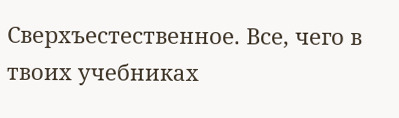Сверхъестественное. Все, чего в твоих учебниках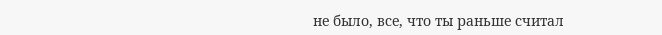не было, все, что ты раньше считал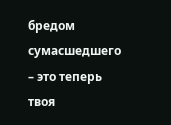бредом сумасшедшего – это теперь твоя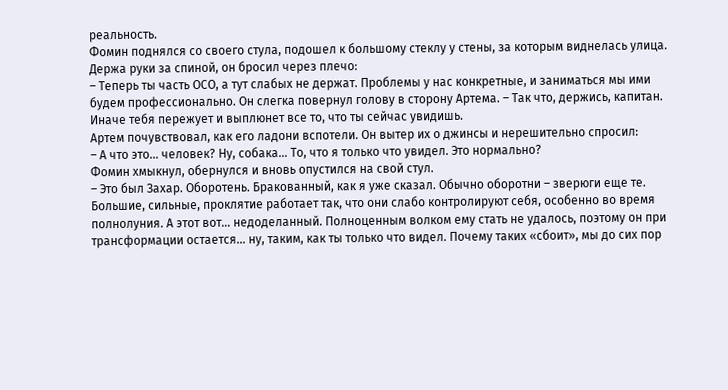реальность.
Фомин поднялся со своего стула, подошел к большому стеклу у стены, за которым виднелась улица. Держа руки за спиной, он бросил через плечо:
– Теперь ты часть ОСО, а тут слабых не держат. Проблемы у нас конкретные, и заниматься мы ими будем профессионально. Он слегка повернул голову в сторону Артема. – Так что, держись, капитан. Иначе тебя пережует и выплюнет все то, что ты сейчас увидишь.
Артем почувствовал, как его ладони вспотели. Он вытер их о джинсы и нерешительно спросил:
– А что это… человек? Ну, собака… То, что я только что увидел. Это нормально?
Фомин хмыкнул, обернулся и вновь опустился на свой стул.
– Это был Захар. Оборотень. Бракованный, как я уже сказал. Обычно оборотни – зверюги еще те. Большие, сильные, проклятие работает так, что они слабо контролируют себя, особенно во время полнолуния. А этот вот… недоделанный. Полноценным волком ему стать не удалось, поэтому он при трансформации остается… ну, таким, как ты только что видел. Почему таких «сбоит», мы до сих пор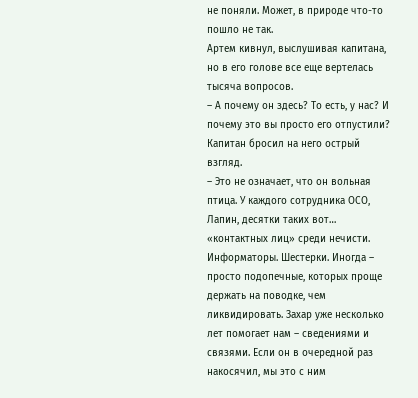не поняли. Может, в природе что-то пошло не так.
Артем кивнул, выслушивая капитана, но в его голове все еще вертелась тысяча вопросов.
– А почему он здесь? То есть, у нас? И почему это вы просто его отпустили?
Капитан бросил на него острый взгляд.
– Это не означает, что он вольная птица. У каждого сотрудника ОСО, Лапин, десятки таких вот… «контактных лиц» среди нечисти. Информаторы. Шестерки. Иногда – просто подопечные, которых проще держать на поводке, чем ликвидировать. Захар уже несколько лет помогает нам – сведениями и связями. Если он в очередной раз накосячил, мы это с ним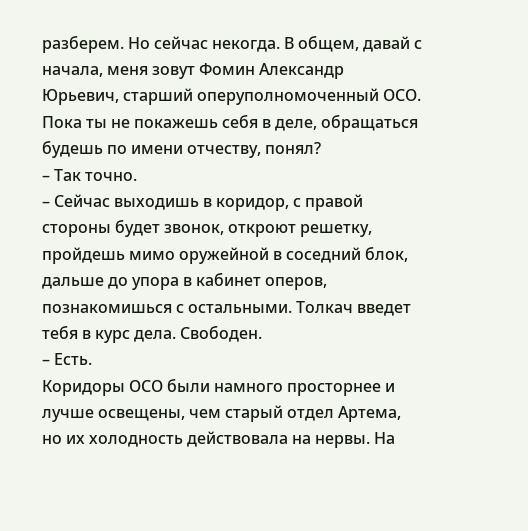разберем. Но сейчас некогда. В общем, давай с начала, меня зовут Фомин Александр Юрьевич, старший оперуполномоченный ОСО. Пока ты не покажешь себя в деле, обращаться будешь по имени отчеству, понял?
– Так точно.
– Сейчас выходишь в коридор, с правой стороны будет звонок, откроют решетку, пройдешь мимо оружейной в соседний блок, дальше до упора в кабинет оперов, познакомишься с остальными. Толкач введет тебя в курс дела. Свободен.
– Есть.
Коридоры ОСО были намного просторнее и лучше освещены, чем старый отдел Артема, но их холодность действовала на нервы. На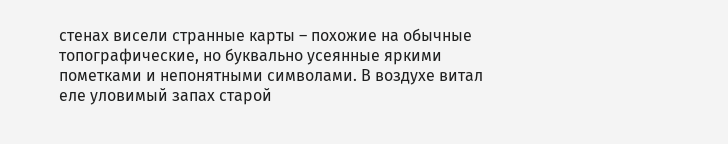стенах висели странные карты – похожие на обычные топографические, но буквально усеянные яркими пометками и непонятными символами. В воздухе витал еле уловимый запах старой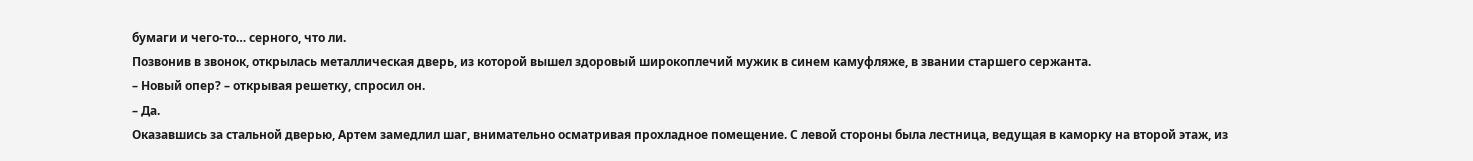бумаги и чего-то… серного, что ли.
Позвонив в звонок, открылась металлическая дверь, из которой вышел здоровый широкоплечий мужик в синем камуфляже, в звании старшего сержанта.
– Новый опер? – открывая решетку, спросил он.
– Да.
Оказавшись за стальной дверью, Артем замедлил шаг, внимательно осматривая прохладное помещение. С левой стороны была лестница, ведущая в каморку на второй этаж, из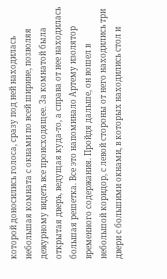которой доносились голоса, сразу под ней находилась небольшая комната с окнами по всей ширине, позволяя дежурному видеть все происходящее. За комнатой была открытая дверь, ведущая куда-то, а справа от нее находилась большая решетка. Все это напоминало Артему изолятор временного содержания. Пройдя дальше, он вошел в небольшой коридор, с левой стороны от него находились три двери с большими окнами, в которых находились стол и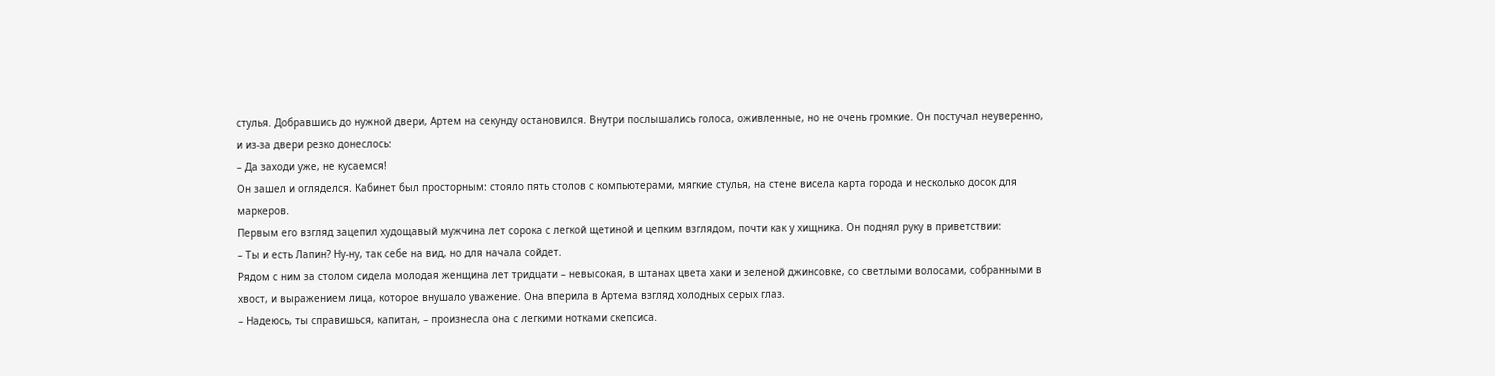стулья. Добравшись до нужной двери, Артем на секунду остановился. Внутри послышались голоса, оживленные, но не очень громкие. Он постучал неуверенно, и из-за двери резко донеслось:
– Да заходи уже, не кусаемся!
Он зашел и огляделся. Кабинет был просторным: стояло пять столов с компьютерами, мягкие стулья, на стене висела карта города и несколько досок для маркеров.
Первым его взгляд зацепил худощавый мужчина лет сорока с легкой щетиной и цепким взглядом, почти как у хищника. Он поднял руку в приветствии:
– Ты и есть Лапин? Ну-ну, так себе на вид, но для начала сойдет.
Рядом с ним за столом сидела молодая женщина лет тридцати – невысокая, в штанах цвета хаки и зеленой джинсовке, со светлыми волосами, собранными в хвост, и выражением лица, которое внушало уважение. Она вперила в Артема взгляд холодных серых глаз.
– Надеюсь, ты справишься, капитан, – произнесла она с легкими нотками скепсиса.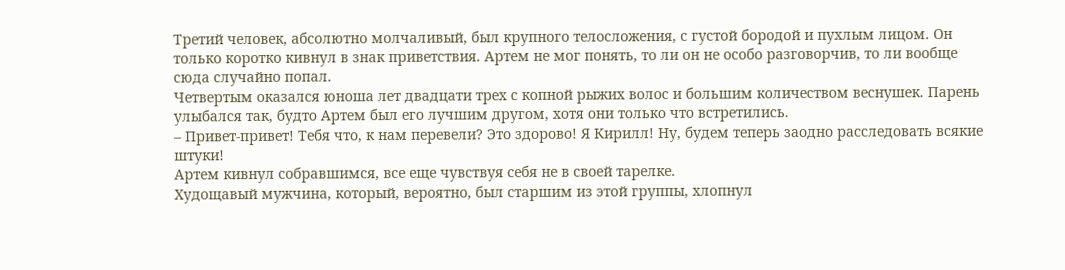Третий человек, абсолютно молчаливый, был крупного телосложения, с густой бородой и пухлым лицом. Он только коротко кивнул в знак приветствия. Артем не мог понять, то ли он не особо разговорчив, то ли вообще сюда случайно попал.
Четвертым оказался юноша лет двадцати трех с копной рыжих волос и большим количеством веснушек. Парень улыбался так, будто Артем был его лучшим другом, хотя они только что встретились.
– Привет-привет! Тебя что, к нам перевели? Это здорово! Я Кирилл! Ну, будем теперь заодно расследовать всякие штуки!
Артем кивнул собравшимся, все еще чувствуя себя не в своей тарелке.
Худощавый мужчина, который, вероятно, был старшим из этой группы, хлопнул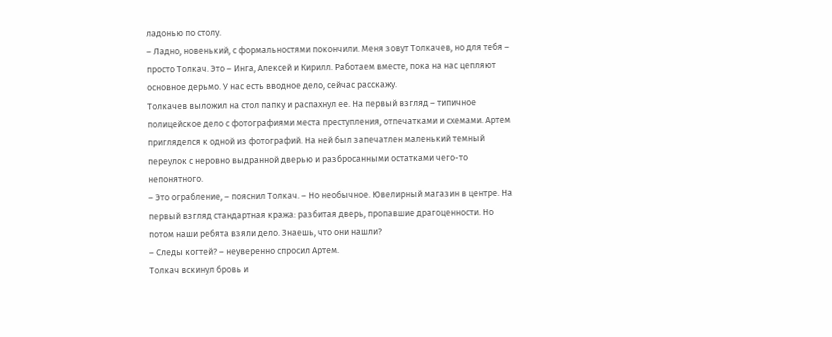ладонью по столу.
– Ладно, новенький, с формальностями покончили. Меня зовут Толкачев, но для тебя – просто Толкач. Это – Инга, Алексей и Кирилл. Работаем вместе, пока на нас цепляют основное дерьмо. У нас есть вводное дело, сейчас расскажу.
Толкачев выложил на стол папку и распахнул ее. На первый взгляд – типичное полицейское дело с фотографиями места преступления, отпечатками и схемами. Артем пригляделся к одной из фотографий. На ней был запечатлен маленький темный переулок с неровно выдранной дверью и разбросанными остатками чего-то непонятного.
– Это ограбление, – пояснил Толкач. – Но необычное. Ювелирный магазин в центре. На первый взгляд стандартная кража: разбитая дверь, пропавшие драгоценности. Но потом наши ребята взяли дело. Знаешь, что они нашли?
– Следы когтей? – неуверенно спросил Артем.
Толкач вскинул бровь и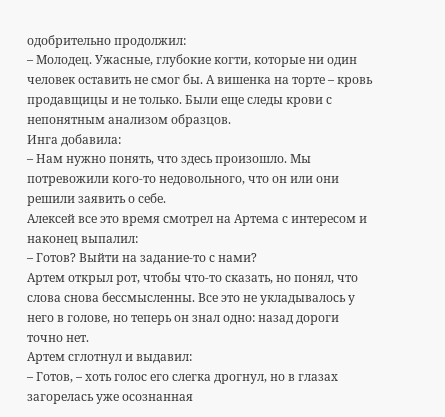одобрительно продолжил:
– Молодец. Ужасные, глубокие когти, которые ни один человек оставить не смог бы. А вишенка на торте – кровь продавщицы и не только. Были еще следы крови с непонятным анализом образцов.
Инга добавила:
– Нам нужно понять, что здесь произошло. Мы потревожили кого-то недовольного, что он или они решили заявить о себе.
Алексей все это время смотрел на Артема с интересом и наконец выпалил:
– Готов? Выйти на задание-то с нами?
Артем открыл рот, чтобы что-то сказать, но понял, что слова снова бессмысленны. Все это не укладывалось у него в голове, но теперь он знал одно: назад дороги точно нет.
Артем сглотнул и выдавил:
– Готов, – хоть голос его слегка дрогнул, но в глазах загорелась уже осознанная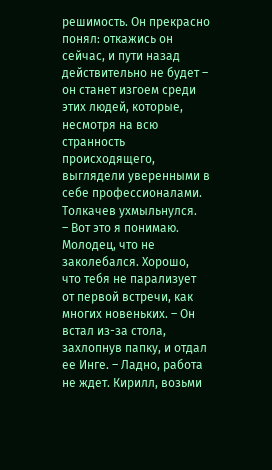решимость. Он прекрасно понял: откажись он сейчас, и пути назад действительно не будет – он станет изгоем среди этих людей, которые, несмотря на всю странность происходящего, выглядели уверенными в себе профессионалами.
Толкачев ухмыльнулся.
– Вот это я понимаю. Молодец, что не заколебался. Хорошо, что тебя не парализует от первой встречи, как многих новеньких. – Он встал из-за стола, захлопнув папку, и отдал ее Инге. – Ладно, работа не ждет. Кирилл, возьми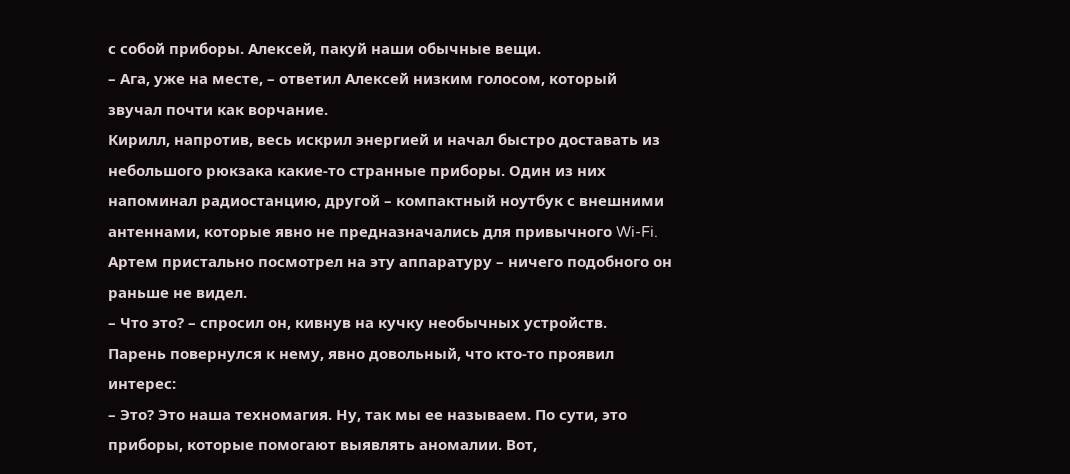с собой приборы. Алексей, пакуй наши обычные вещи.
– Ага, уже на месте, – ответил Алексей низким голосом, который звучал почти как ворчание.
Кирилл, напротив, весь искрил энергией и начал быстро доставать из небольшого рюкзака какие-то странные приборы. Один из них напоминал радиостанцию, другой – компактный ноутбук с внешними антеннами, которые явно не предназначались для привычного Wi-Fi. Артем пристально посмотрел на эту аппаратуру – ничего подобного он раньше не видел.
– Что это? – спросил он, кивнув на кучку необычных устройств.
Парень повернулся к нему, явно довольный, что кто-то проявил интерес:
– Это? Это наша техномагия. Ну, так мы ее называем. По сути, это приборы, которые помогают выявлять аномалии. Вот,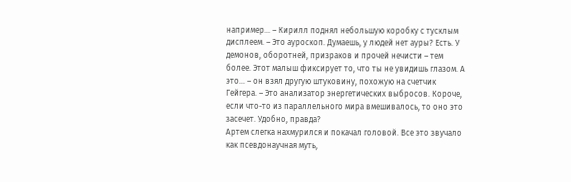например… – Кирилл поднял небольшую коробку с тусклым дисплеем. – Это ауроскоп. Думаешь, у людей нет ауры? Есть. У демонов, оборотней, призраков и прочей нечисти – тем более. Этот малыш фиксирует то, что ты не увидишь глазом. А это… – он взял другую штуковину, похожую на счетчик Гейгера. – Это анализатор энергетических выбросов. Короче, если что-то из параллельного мира вмешивалось, то оно это засечет. Удобно, правда?
Артем слегка нахмурился и покачал головой. Все это звучало как псевдонаучная муть,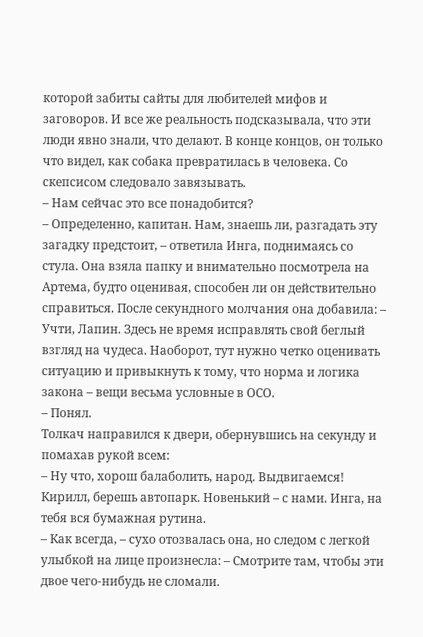которой забиты сайты для любителей мифов и заговоров. И все же реальность подсказывала, что эти люди явно знали, что делают. В конце концов, он только что видел, как собака превратилась в человека. Со скепсисом следовало завязывать.
– Нам сейчас это все понадобится?
– Определенно, капитан. Нам, знаешь ли, разгадать эту загадку предстоит, – ответила Инга, поднимаясь со стула. Она взяла папку и внимательно посмотрела на Артема, будто оценивая, способен ли он действительно справиться. После секундного молчания она добавила: – Учти, Лапин. Здесь не время исправлять свой беглый взгляд на чудеса. Наоборот, тут нужно четко оценивать ситуацию и привыкнуть к тому, что норма и логика закона – вещи весьма условные в ОСО.
– Понял.
Толкач направился к двери, обернувшись на секунду и помахав рукой всем:
– Ну что, хорош балаболить, народ. Выдвигаемся! Кирилл, берешь автопарк. Новенький – с нами. Инга, на тебя вся бумажная рутина.
– Как всегда, – сухо отозвалась она, но следом с легкой улыбкой на лице произнесла: – Смотрите там, чтобы эти двое чего-нибудь не сломали.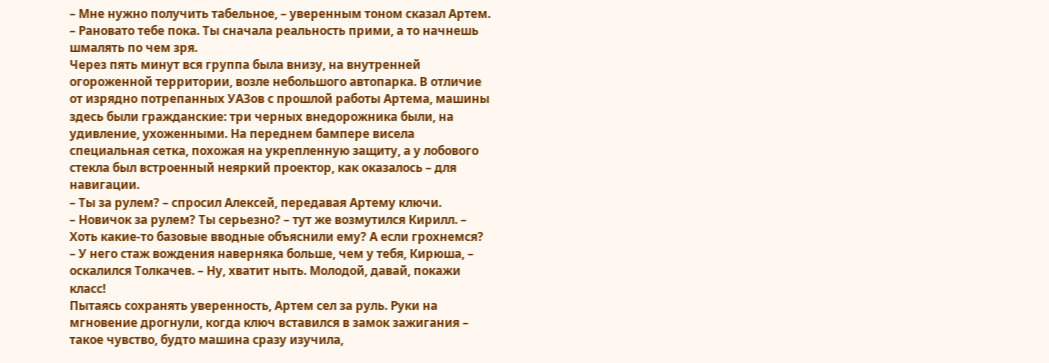– Мне нужно получить табельное, – уверенным тоном сказал Артем.
– Рановато тебе пока. Ты сначала реальность прими, а то начнешь шмалять по чем зря.
Через пять минут вся группа была внизу, на внутренней огороженной территории, возле небольшого автопарка. В отличие от изрядно потрепанных УАЗов с прошлой работы Артема, машины здесь были гражданские: три черных внедорожника были, на удивление, ухоженными. На переднем бампере висела специальная сетка, похожая на укрепленную защиту, а у лобового стекла был встроенный неяркий проектор, как оказалось – для навигации.
– Ты за рулем? – спросил Алексей, передавая Артему ключи.
– Новичок за рулем? Ты серьезно? – тут же возмутился Кирилл. – Хоть какие-то базовые вводные объяснили ему? А если грохнемся?
– У него стаж вождения наверняка больше, чем у тебя, Кирюша, – оскалился Толкачев. – Ну, хватит ныть. Молодой, давай, покажи класс!
Пытаясь сохранять уверенность, Артем сел за руль. Руки на мгновение дрогнули, когда ключ вставился в замок зажигания – такое чувство, будто машина сразу изучила,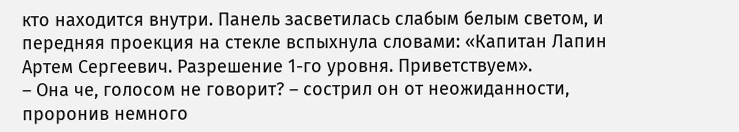кто находится внутри. Панель засветилась слабым белым светом, и передняя проекция на стекле вспыхнула словами: «Капитан Лапин Артем Сергеевич. Разрешение 1-го уровня. Приветствуем».
– Она че, голосом не говорит? – сострил он от неожиданности, проронив немного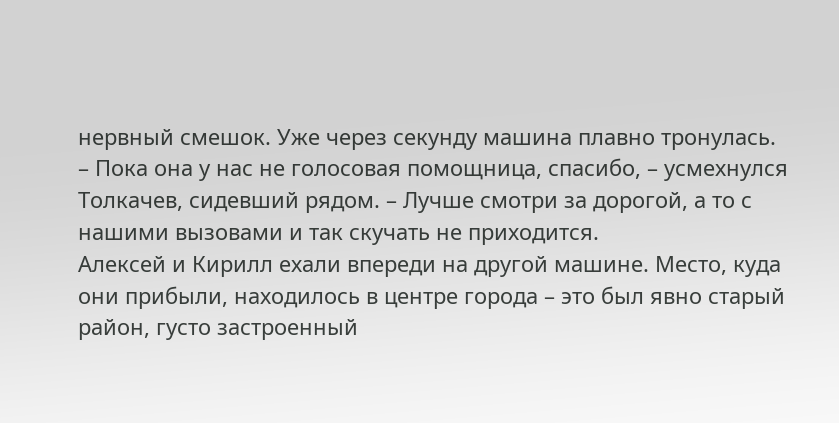нервный смешок. Уже через секунду машина плавно тронулась.
– Пока она у нас не голосовая помощница, спасибо, – усмехнулся Толкачев, сидевший рядом. – Лучше смотри за дорогой, а то с нашими вызовами и так скучать не приходится.
Алексей и Кирилл ехали впереди на другой машине. Место, куда они прибыли, находилось в центре города – это был явно старый район, густо застроенный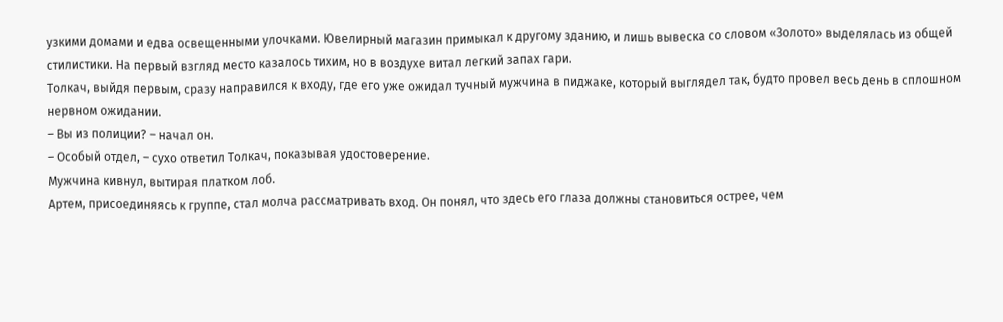узкими домами и едва освещенными улочками. Ювелирный магазин примыкал к другому зданию, и лишь вывеска со словом «Золото» выделялась из общей стилистики. На первый взгляд место казалось тихим, но в воздухе витал легкий запах гари.
Толкач, выйдя первым, сразу направился к входу, где его уже ожидал тучный мужчина в пиджаке, который выглядел так, будто провел весь день в сплошном нервном ожидании.
– Вы из полиции? – начал он.
– Особый отдел, – сухо ответил Толкач, показывая удостоверение.
Мужчина кивнул, вытирая платком лоб.
Артем, присоединяясь к группе, стал молча рассматривать вход. Он понял, что здесь его глаза должны становиться острее, чем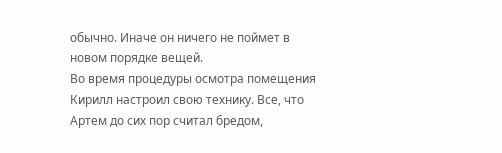обычно. Иначе он ничего не поймет в новом порядке вещей.
Во время процедуры осмотра помещения Кирилл настроил свою технику. Все, что Артем до сих пор считал бредом,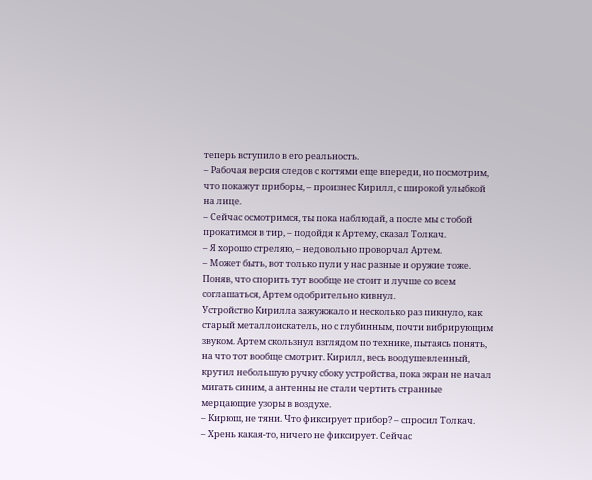теперь вступило в его реальность.
– Рабочая версия следов с когтями еще впереди, но посмотрим, что покажут приборы, – произнес Кирилл, с широкой улыбкой на лице.
– Сейчас осмотримся, ты пока наблюдай, а после мы с тобой прокатимся в тир, – подойдя к Артему, сказал Толкач.
– Я хорошо стреляю, – недовольно проворчал Артем.
– Может быть, вот только пули у нас разные и оружие тоже.
Поняв, что спорить тут вообще не стоит и лучше со всем соглашаться, Артем одобрительно кивнул.
Устройство Кирилла зажужжало и несколько раз пикнуло, как старый металлоискатель, но с глубинным, почти вибрирующим звуком. Артем скользнул взглядом по технике, пытаясь понять, на что тот вообще смотрит. Кирилл, весь воодушевленный, крутил небольшую ручку сбоку устройства, пока экран не начал мигать синим, а антенны не стали чертить странные мерцающие узоры в воздухе.
– Кирюш, не тяни. Что фиксирует прибор? – спросил Толкач.
– Хрень какая-то, ничего не фиксирует. Сейчас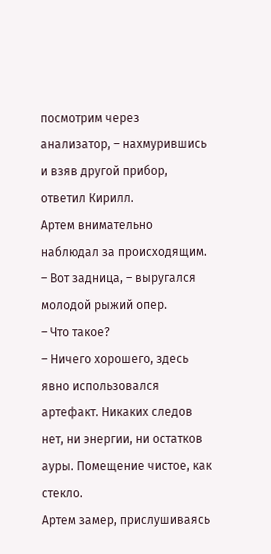посмотрим через анализатор, – нахмурившись и взяв другой прибор, ответил Кирилл.
Артем внимательно наблюдал за происходящим.
– Вот задница, – выругался молодой рыжий опер.
– Что такое?
– Ничего хорошего, здесь явно использовался артефакт. Никаких следов нет, ни энергии, ни остатков ауры. Помещение чистое, как стекло.
Артем замер, прислушиваясь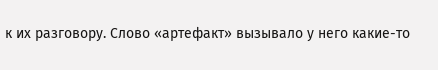к их разговору. Слово «артефакт» вызывало у него какие-то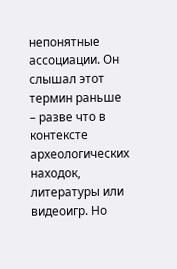непонятные ассоциации. Он слышал этот термин раньше – разве что в контексте археологических находок, литературы или видеоигр. Но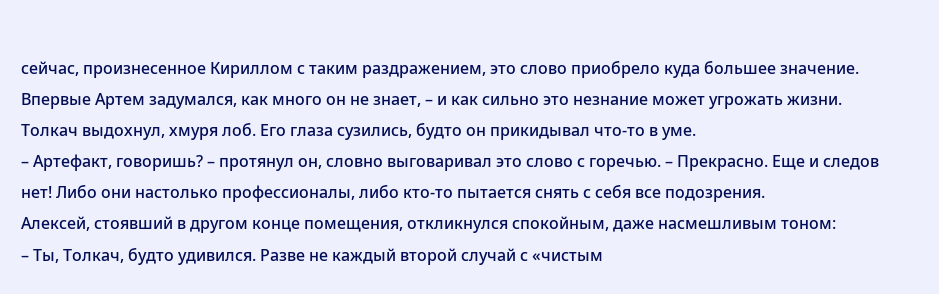сейчас, произнесенное Кириллом с таким раздражением, это слово приобрело куда большее значение. Впервые Артем задумался, как много он не знает, – и как сильно это незнание может угрожать жизни.
Толкач выдохнул, хмуря лоб. Его глаза сузились, будто он прикидывал что-то в уме.
– Артефакт, говоришь? – протянул он, словно выговаривал это слово с горечью. – Прекрасно. Еще и следов нет! Либо они настолько профессионалы, либо кто-то пытается снять с себя все подозрения.
Алексей, стоявший в другом конце помещения, откликнулся спокойным, даже насмешливым тоном:
– Ты, Толкач, будто удивился. Разве не каждый второй случай с «чистым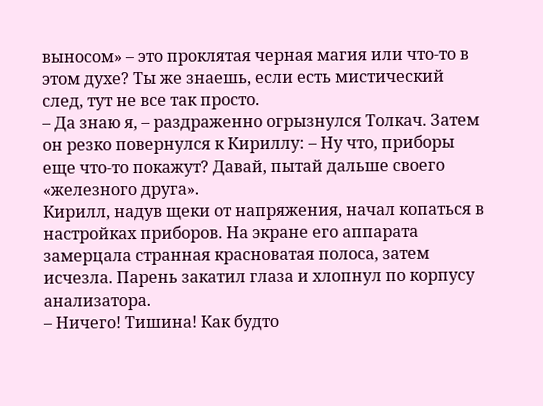выносом» – это проклятая черная магия или что-то в этом духе? Ты же знаешь, если есть мистический след, тут не все так просто.
– Да знаю я, – раздраженно огрызнулся Толкач. Затем он резко повернулся к Кириллу: – Ну что, приборы еще что-то покажут? Давай, пытай дальше своего «железного друга».
Кирилл, надув щеки от напряжения, начал копаться в настройках приборов. На экране его аппарата замерцала странная красноватая полоса, затем исчезла. Парень закатил глаза и хлопнул по корпусу анализатора.
– Ничего! Тишина! Как будто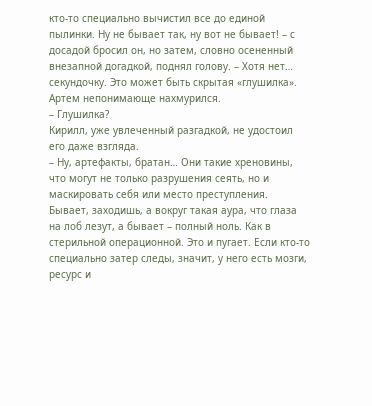кто-то специально вычистил все до единой пылинки. Ну не бывает так, ну вот не бывает! – с досадой бросил он, но затем, словно осененный внезапной догадкой, поднял голову. – Хотя нет… секундочку. Это может быть скрытая «глушилка».
Артем непонимающе нахмурился.
– Глушилка?
Кирилл, уже увлеченный разгадкой, не удостоил его даже взгляда.
– Ну, артефакты, братан… Они такие хреновины, что могут не только разрушения сеять, но и маскировать себя или место преступления. Бывает, заходишь, а вокруг такая аура, что глаза на лоб лезут, а бывает – полный ноль. Как в стерильной операционной. Это и пугает. Если кто-то специально затер следы, значит, у него есть мозги, ресурс и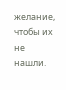желание, чтобы их не нашли.